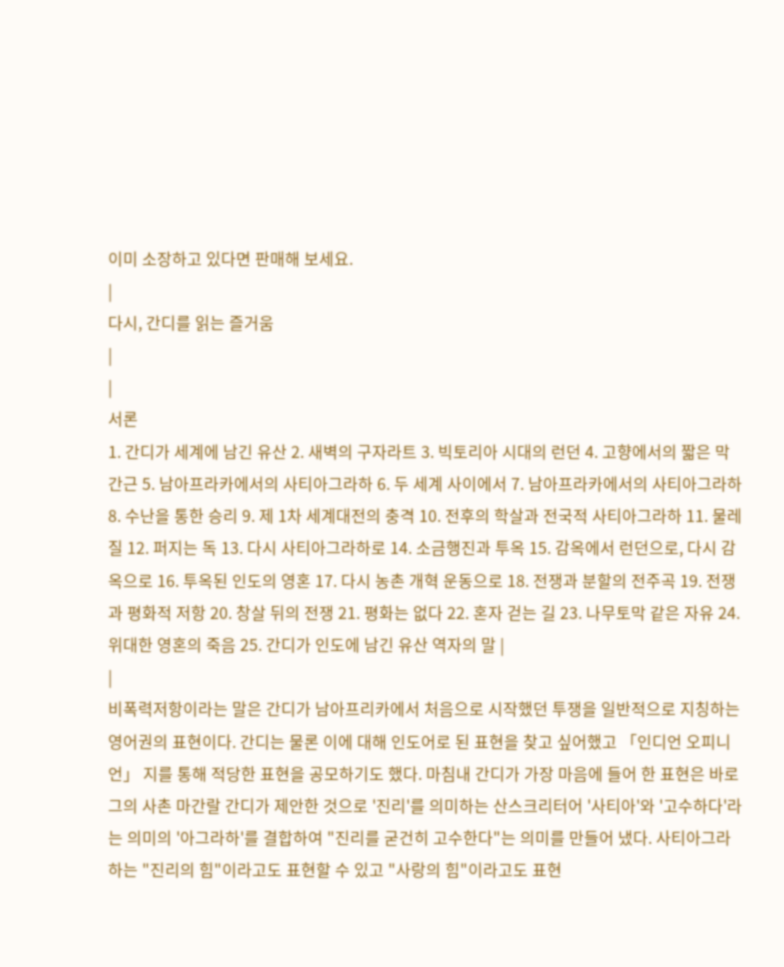이미 소장하고 있다면 판매해 보세요.
|
다시, 간디를 읽는 즐거움
|
|
서론
1. 간디가 세계에 남긴 유산 2. 새벽의 구자라트 3. 빅토리아 시대의 런던 4. 고향에서의 짧은 막간근 5. 남아프라카에서의 사티아그라하 6. 두 세계 사이에서 7. 남아프라카에서의 사티아그라하 8. 수난을 통한 승리 9. 제 1차 세계대전의 충격 10. 전후의 학살과 전국적 사티아그라하 11. 물레질 12. 퍼지는 독 13. 다시 사티아그라하로 14. 소금행진과 투옥 15. 감옥에서 런던으로, 다시 감옥으로 16. 투옥된 인도의 영혼 17. 다시 농촌 개혁 운동으로 18. 전쟁과 분할의 전주곡 19. 전쟁과 평화적 저항 20. 창살 뒤의 전쟁 21. 평화는 없다 22. 혼자 걷는 길 23. 나무토막 같은 자유 24. 위대한 영혼의 죽음 25. 간디가 인도에 남긴 유산 역자의 말 |
|
비폭력저항이라는 말은 간디가 남아프리카에서 처음으로 시작했던 투쟁을 일반적으로 지칭하는 영어권의 표현이다. 간디는 물론 이에 대해 인도어로 된 표현을 찾고 싶어했고 「인디언 오피니언」 지를 통해 적당한 표현을 공모하기도 했다. 마침내 간디가 가장 마음에 들어 한 표현은 바로 그의 사촌 마간랄 간디가 제안한 것으로 '진리'를 의미하는 산스크리터어 '사티아'와 '고수하다'라는 의미의 '아그라하'를 결합하여 "진리를 굳건히 고수한다"는 의미를 만들어 냈다. 사티아그라하는 "진리의 힘"이라고도 표현할 수 있고 "사랑의 힘"이라고도 표현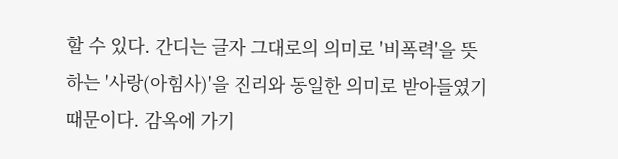할 수 있다. 간디는 글자 그대로의 의미로 '비폭력'을 뜻하는 '사랑(아힘사)'을 진리와 동일한 의미로 받아들였기 때문이다. 감옥에 가기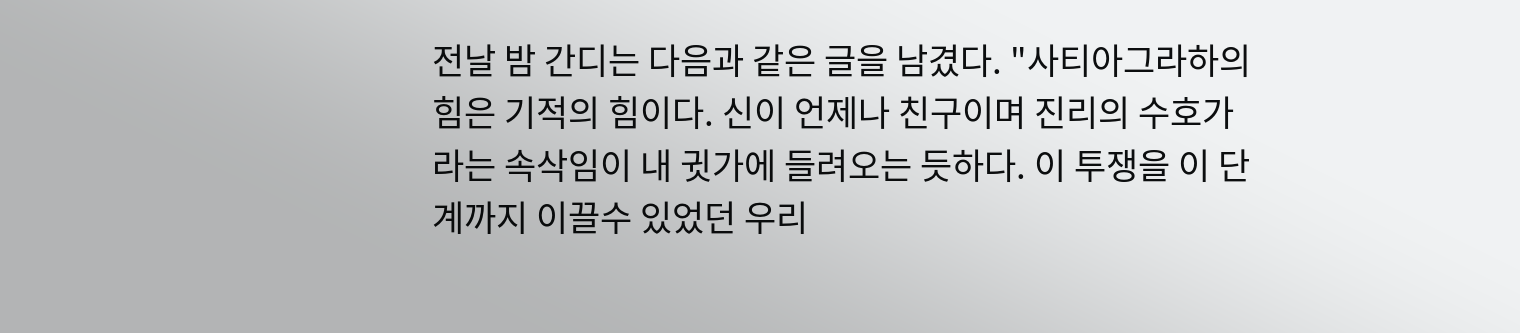전날 밤 간디는 다음과 같은 글을 남겼다. "사티아그라하의 힘은 기적의 힘이다. 신이 언제나 친구이며 진리의 수호가라는 속삭임이 내 귓가에 들려오는 듯하다. 이 투쟁을 이 단계까지 이끌수 있었던 우리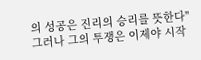의 성공은 진리의 승리를 뜻한다" 그러나 그의 투쟁은 이제야 시작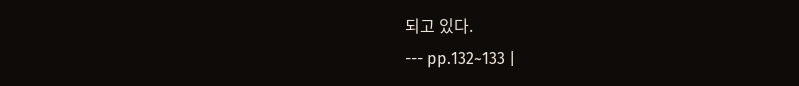되고 있다.
--- pp.132~133 |